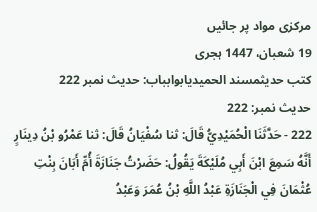مرکزی مواد پر جائیں
19 شعبان، 1447 ہجری
کتب حدیثمسند الحميديابوابباب: حدیث نمبر 222
حدیث نمبر: 222
222 - حَدَّثَنَا الْحُمَيْدِيُّ قَالَ: ثنا سُفْيَانُ قَالَ: ثنا عَمْرُو بْنُ دِينَارٍ أَنَّهُ سَمِعَ ابْنَ أَبِي مُلَيْكَةَ يَقُولُ: حَضَرْتُ جَنَازَةَ أُمِّ أَبَانَ بِنْتِ عُثْمَانَ فِي الْجَنَازَةِ عَبْدُ اللَّهِ بْنُ عُمَرَ وَعَبْدُ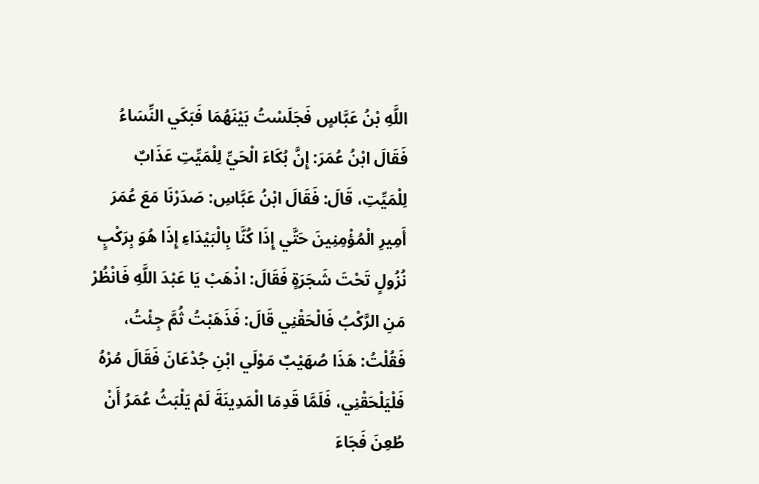اللَّهِ بْنُ عَبَّاسٍ فَجَلَسْتُ بَيْنَهُمَا فَبَكَي النِّسَاءُ فَقَالَ ابْنُ عُمَرَ: إِنَّ بُكَاءَ الْحَيِّ لِلْمَيِّتِ عَذَابٌ لِلْمَيِّتِ، قَالَ: فَقَالَ ابْنُ عَبَّاسِ: صَدَرْنَا مَعَ عُمَرَ أَمِيرِ الْمُؤْمِنِينَ حَتَّي إِذَا كُنَّا بِالْبَيْدَاءِ إِذَا هُوَ بِرَكْبٍ نُزُولٍ تَحْتَ شَجَرَةٍ فَقَالَ: اذْهَبْ يَا عَبْدَ اللَّهِ فَانْظُرْ مَنِ الرَّكْبُ فَالْحَقْنِي قَالَ: فَذَهَبْتُ ثُمَّ جِئْتُ، فَقُلْتُ: هَذَا صُهَيْبٌ مَوْلَي ابْنِ جُدْعَانَ فَقَالَ مُرْهُ فَلْيَلْحَقْنِي، فَلَمَّا قَدِمَا الْمَدِينَةَ لَمْ يَلْبَثُ عُمَرُ أَنْ طُعِنَ فَجَاءَ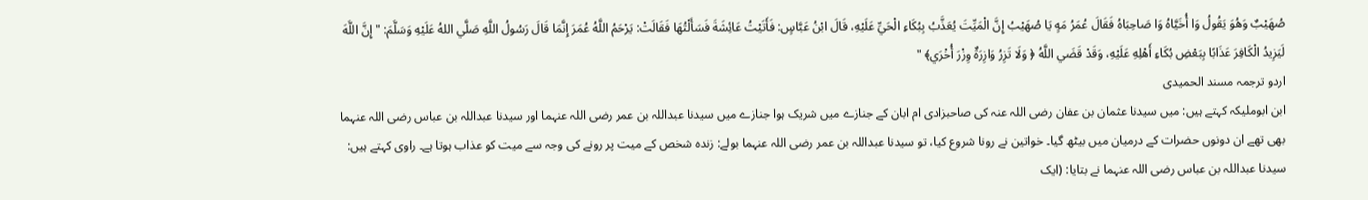صُهَيْبٌ وَهُوَ يَقُولُ وَا أُخَيَّاهُ وَا صَاحِبَاهُ فَقَالَ عُمَرُ مَهٍ يَا صُهَيْبُ إِنَّ الْمَيِّتَ يُعَذَّبُ بِبُكَاءِ الْحَيِّ عَلَيْهِ، قَالَ ابْنُ عَبَّاسٍ: فَأَتَيْتُ عَائِشَةَ فَسَأَلْتُهَا فَقَالَتْ: يَرْحَمُ اللَّهُ عُمَرَ إِنَّمَا قَالَ رَسُولُ اللَّهِ صَلَّي اللهُ عَلَيْهِ وَسَلَّمَ: " إِنَّ اللَّهَ لَيَزِيدُ الْكَافِرَ عَذَابًا بِبَعْضِ بُكَاءِ أَهْلِهِ عَلَيْهِ، وَقَدْ قَضَي اللَّهُ ﴿ وَلَا تَزِرُ وَازِرَةٌ وِزْرَ أُخْرَي﴾ "
اردو ترجمہ مسند الحمیدی
ابن ابوملیکہ کہتے ہیں: میں سیدنا عثمان بن عفان رضی اللہ عنہ کی صاحبزادی ام ابان کے جنازے میں شریک ہوا جنازے میں سیدنا عبداللہ بن عمر رضی اللہ عنہما اور سیدنا عبداللہ بن عباس رضی اللہ عنہما بھی تھے ان دونوں حضرات کے درمیان میں بیٹھ گیا۔ خواتین نے رونا شروع کیا، تو سیدنا عبداللہ بن عمر رضی اللہ عنہما بولے: زندہ شخص کے میت پر رونے کی وجہ سے میت کو عذاب ہوتا ہے۔ راوی کہتے ہیں: سیدنا عبداللہ بن عباس رضی اللہ عنہما نے بتایا: (ایک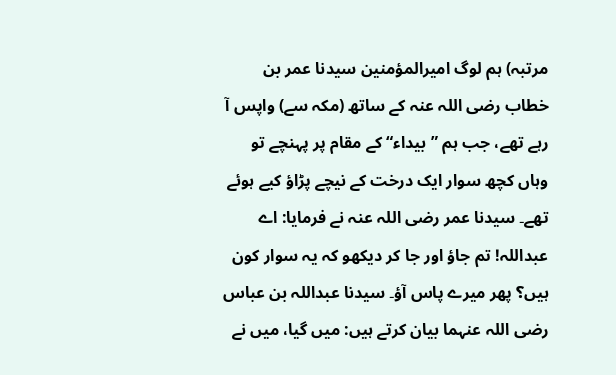مرتبہ) ہم لوگ امیرالمؤمنین سیدنا عمر بن خطاب رضی اللہ عنہ کے ساتھ (مکہ سے) واپس آ رہے تھے، جب ہم ”بیداء“ کے مقام پر پہنچے تو وہاں کچھ سوار ایک درخت کے نیچے پڑاؤ کیے ہوئے تھے۔ سیدنا عمر رضی اللہ عنہ نے فرمایا: اے عبداللہ! تم جاؤ اور جا کر دیکھو کہ یہ سوار کون ہیں؟ پھر میرے پاس آؤ۔ سیدنا عبداللہ بن عباس رضی اللہ عنہما بیان کرتے ہیں: میں گیا، میں نے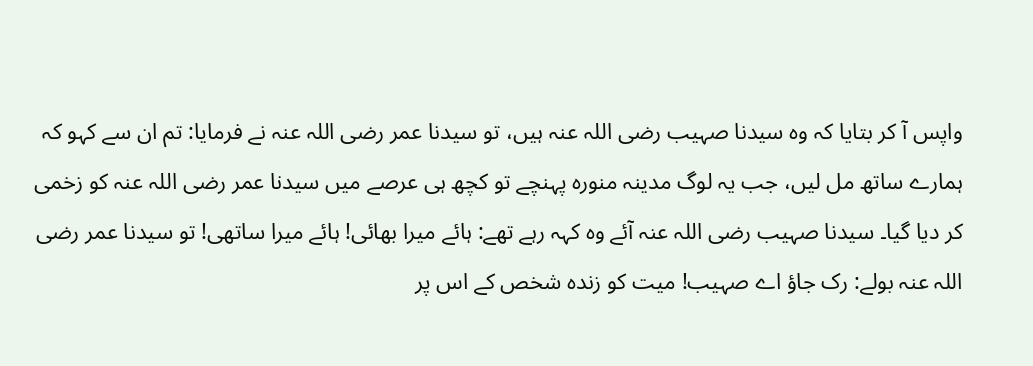واپس آ کر بتایا کہ وہ سیدنا صہیب رضی اللہ عنہ ہیں، تو سیدنا عمر رضی اللہ عنہ نے فرمایا: تم ان سے کہو کہ ہمارے ساتھ مل لیں، جب یہ لوگ مدینہ منورہ پہنچے تو کچھ ہی عرصے میں سیدنا عمر رضی اللہ عنہ کو زخمی کر دیا گیا۔ سیدنا صہیب رضی اللہ عنہ آئے وہ کہہ رہے تھے: ہائے میرا بھائی! ہائے میرا ساتھی! تو سیدنا عمر رضی اللہ عنہ بولے: رک جاؤ اے صہیب! میت کو زندہ شخص کے اس پر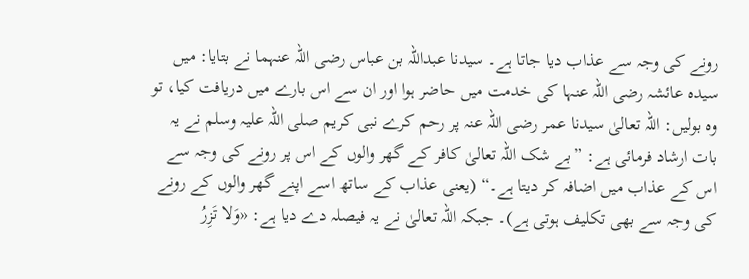رونے کی وجہ سے عذاب دیا جاتا ہے۔ سیدنا عبداللہ بن عباس رضی اللہ عنہما نے بتایا: میں سیدہ عائشہ رضی اللہ عنہا کی خدمت میں حاضر ہوا اور ان سے اس بارے میں دریافت کیا، تو وہ بولیں: اللہ تعالیٰ سیدنا عمر رضی اللہ عنہ پر رحم کرے نبی کریم صلی اللہ علیہ وسلم نے یہ بات ارشاد فرمائی ہے: ”بے شک اللہ تعالیٰ کافر کے گھر والوں کے اس پر رونے کی وجہ سے اس کے عذاب میں اضافہ کر دیتا ہے۔“ (یعنی عذاب کے ساتھ اسے اپنے گھر والوں کے رونے کی وجہ سے بھی تکلیف ہوتی ہے)۔ جبکہ اللہ تعالیٰ نے یہ فیصلہ دے دیا ہے: «وَلا تَزِرُ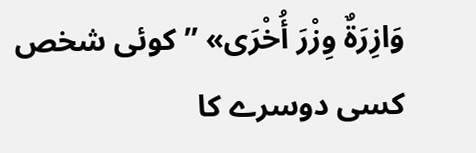وَازِرَةٌ وِزْرَ أُخْرَى» ”کوئی شخص کسی دوسرے کا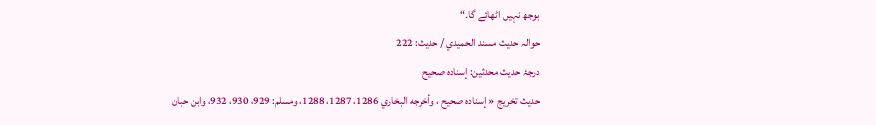بوجھ نہیں اٹھائے گا۔“
حوالہ حدیث مسند الحميدي / حدیث: 222
درجۂ حدیث محدثین: إسناده صحيح
حدیث تخریج « إسناده صحيح ، وأخرجه البخاري 1286، 1287، 1288، ومسلم: 929، 930، 932، وابن حبان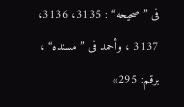فى ”صحيحه“ : 3135، 3136، 3137 ، وأحمد فى ”مسنده“ ، برقم: 295»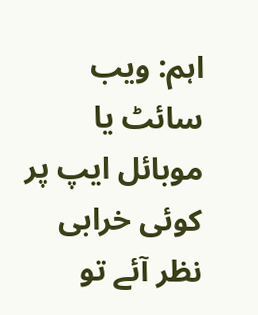اہم: ویب سائٹ یا موبائل ایپ پر کوئی خرابی نظر آئے تو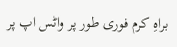براہِ کرم فوری طور پر واٹس اپ پر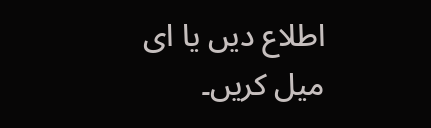اطلاع دیں یا ای میل کریں۔